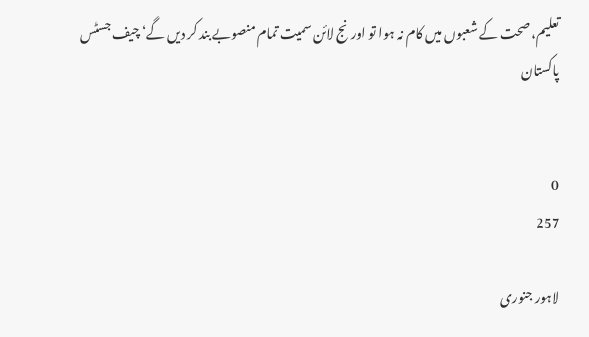تعلیم، صحت کے شعبوں میں کام نہ ہوا تو اورنج لائن سمیت تمام منصوبے بند کر دیں گے‘ چیف جسٹس پاکستان


0
257

لاہور جنوری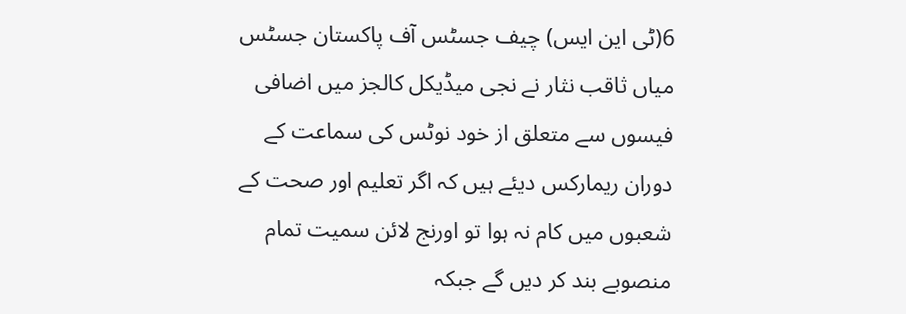6(ٹی این ایس) چیف جسٹس آف پاکستان جسٹس میاں ثاقب نثار نے نجی میڈیکل کالجز میں اضافی فیسوں سے متعلق از خود نوٹس کی سماعت کے دوران ریمارکس دیئے ہیں کہ اگر تعلیم اور صحت کے شعبوں میں کام نہ ہوا تو اورنج لائن سمیت تمام منصوبے بند کر دیں گے جبکہ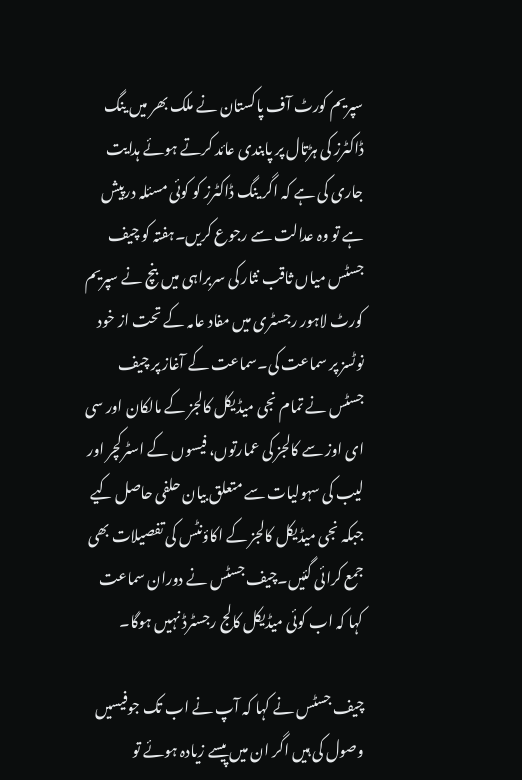سپریم کورٹ آف پاکستان نے ملک بھر میں ینگ ڈاکٹرز کی ہڑتال پر پابندی عائد کرتے ہوئے ہدایت جاری کی ہے کہ اگر ینگ ڈاکٹرز کو کوئی مسئلہ درپیش ہے تو وہ عدالت سے رجوع کریں۔ہفتہ کو چیف جسٹس میاں ثاقب نثار کی سربراہی میں بنچ نے سپریم کورٹ لاہور رجسٹری میں مفاد عامہ کے تحت از خود نوٹسز پر سماعت کی۔سماعت کے آغاز پر چیف جسٹس نے تمام نجی میڈیکل کالجز کے مالکان اور سی ای اوز سے کالجز کی عمارتوں، فیسوں کے اسٹرکچر اور لیب کی سہولیات سے متعلق بیان حلفی حاصل کیے جبکہ نجی میڈیکل کالجز کے اکاؤنٹس کی تفصیلات بھی جمع کرائی گئیں۔چیف جسٹس نے دوران سماعت کہا کہ اب کوئی میڈیکل کالج رجسٹرڈ نہیں ہوگا۔

چیف جسٹس نے کہا کہ آپ نے اب تک جوفیسیں وصول کی ہیں اگر ان میں پیسے زیادہ ہوئے تو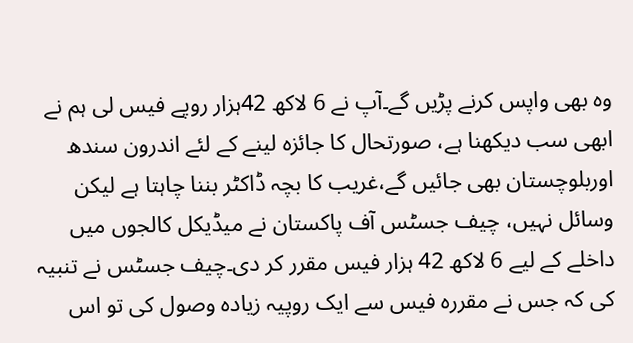وہ بھی واپس کرنے پڑیں گے۔آپ نے 6 لاکھ 42ہزار روپے فیس لی ہم نے ابھی سب دیکھنا ہے، صورتحال کا جائزہ لینے کے لئے اندرون سندھ اوربلوچستان بھی جائیں گے،غریب کا بچہ ڈاکٹر بننا چاہتا ہے لیکن وسائل نہیں، چیف جسٹس آف پاکستان نے میڈیکل کالجوں میں داخلے کے لیے 6 لاکھ 42 ہزار فیس مقرر کر دی۔چیف جسٹس نے تنبیہ کی کہ جس نے مقررہ فیس سے ایک روپیہ زیادہ وصول کی تو اس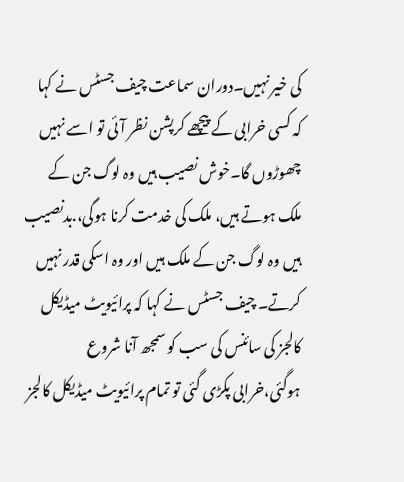کی خیر نہیں۔دوران سماعت چیف جسٹس نے کہا کہ کسی خرابی کے پیچھے کرپشن نظر آئی تو اسے نہیں چھوڑوں گا۔خوش نصیب ہیں وہ لوگ جن کے ملک ہوتے ہیں، ملک کی خدمت کرنا ہوگی،.بدنصیب ہیں وہ لوگ جن کے ملک ہیں اور وہ اسکی قدر نہیں کرتے۔ چیف جسٹس نے کہا کہ پرائیویٹ میڈیکل کالجز کی سائنس کی سب کو سمجھ آنا شروع ہوگئی،خرابی پکڑی گئی تو تمام پرائیویٹ میڈیکل کالجز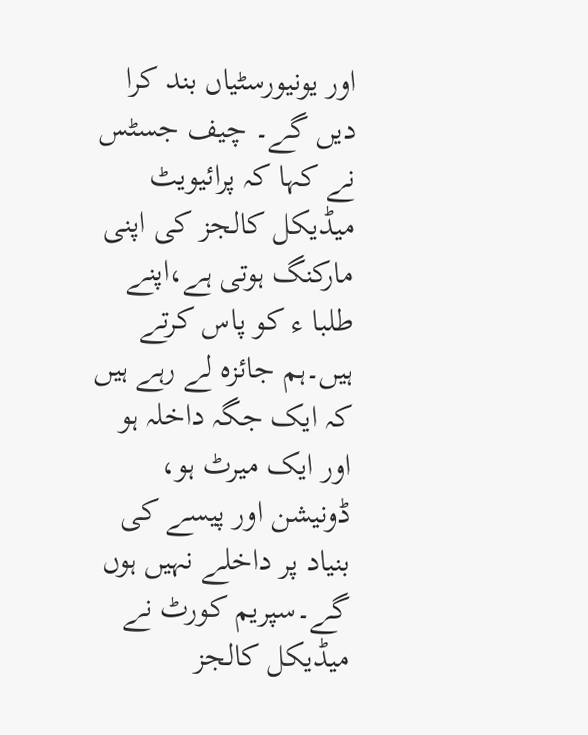اور یونیورسٹیاں بند کرا دیں گے۔ چیف جسٹس نے کہا کہ پرائیویٹ میڈیکل کالجز کی اپنی مارکنگ ہوتی ہے،اپنے طلبا ء کو پاس کرتے ہیں۔ہم جائزہ لے رہے ہیں کہ ایک جگہ داخلہ ہو اور ایک میرٹ ہو، ڈونیشن اور پیسے کی بنیاد پر داخلے نہیں ہوں گے۔سپریم کورٹ نے میڈیکل کالجز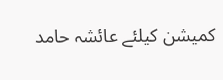کمیشن کیلئے عائشہ حامد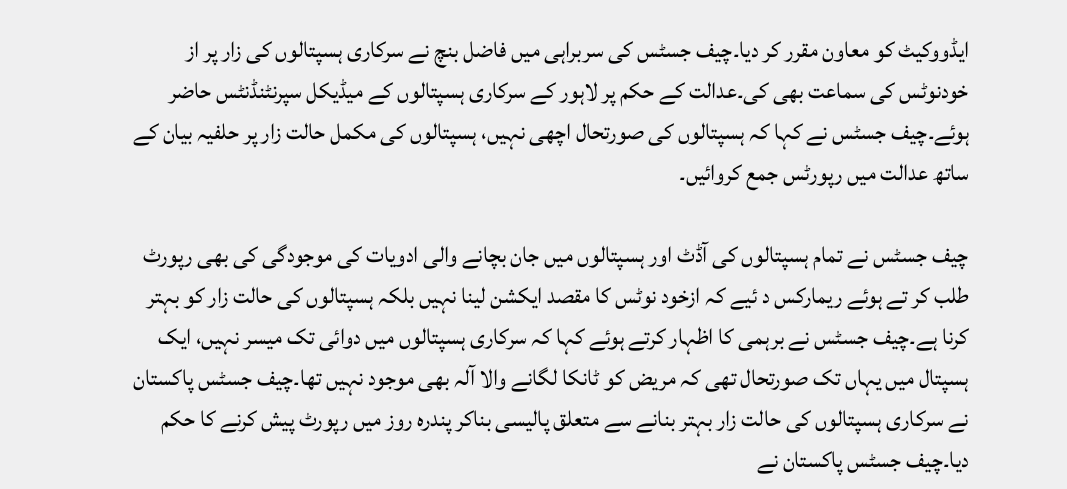ایڈووکیٹ کو معاون مقرر کر دیا۔چیف جسٹس کی سربراہی میں فاضل بنچ نے سرکاری ہسپتالوں کی زار پر از خودنوٹس کی سماعت بھی کی۔عدالت کے حکم پر لاہور کے سرکاری ہسپتالوں کے میڈیکل سپرنٹنڈنٹس حاضر ہوئے۔چیف جسٹس نے کہا کہ ہسپتالوں کی صورتحال اچھی نہیں، ہسپتالوں کی مکمل حالت زار پر حلفیہ بیان کے ساتھ عدالت میں رپورٹس جمع کروائیں۔

چیف جسٹس نے تمام ہسپتالوں کی آڈٹ اور ہسپتالوں میں جان بچانے والی ادویات کی موجودگی کی بھی رپورٹ طلب کر تے ہوئے ریمارکس د ئیے کہ ازخود نوٹس کا مقصد ایکشن لینا نہیں بلکہ ہسپتالوں کی حالت زار کو بہتر کرنا ہے۔چیف جسٹس نے برہمی کا اظہار کرتے ہوئے کہا کہ سرکاری ہسپتالوں میں دوائی تک میسر نہیں، ایک ہسپتال میں یہاں تک صورتحال تھی کہ مریض کو ٹانکا لگانے والا آلہ بھی موجود نہیں تھا۔چیف جسٹس پاکستان نے سرکاری ہسپتالوں کی حالت زار بہتر بنانے سے متعلق پالیسی بناکر پندرہ روز میں رپورٹ پیش کرنے کا حکم دیا۔چیف جسٹس پاکستان نے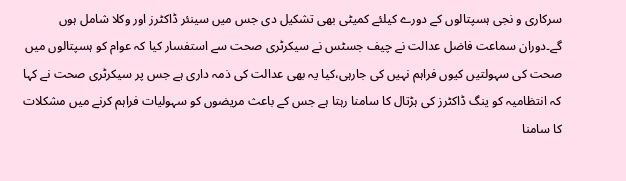سرکاری و نجی ہسپتالوں کے دورے کیلئے کمیٹی بھی تشکیل دی جس میں سینئر ڈاکٹرز اور وکلا شامل ہوں گے۔دوران سماعت فاضل عدالت نے چیف جسٹس نے سیکرٹری صحت سے استفسار کیا کہ عوام کو ہسپتالوں میں صحت کی سہولتیں کیوں فراہم نہیں کی جارہی،کیا یہ بھی عدالت کی ذمہ داری ہے جس پر سیکرٹری صحت نے کہا کہ انتظامیہ کو ینگ ڈاکٹرز کی ہڑتال کا سامنا رہتا ہے جس کے باعث مریضوں کو سہولیات فراہم کرنے میں مشکلات کا سامنا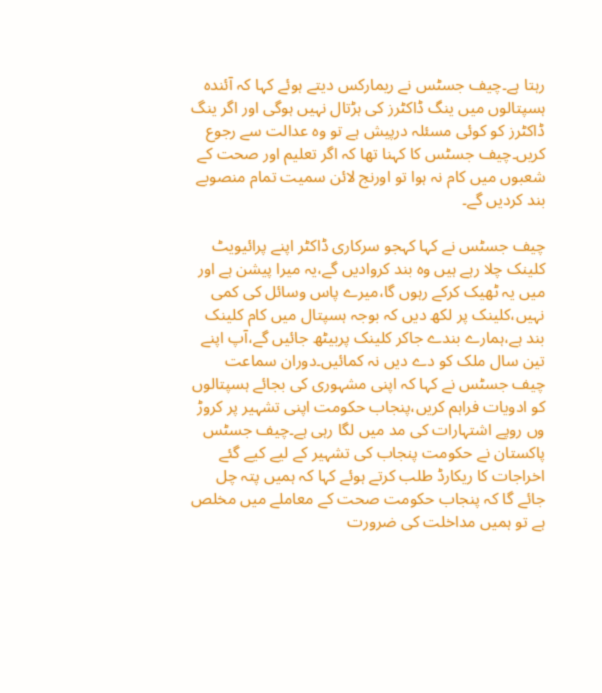رہتا ہے۔چیف جسٹس نے ریمارکس دیتے ہوئے کہا کہ آئندہ ہسپتالوں میں ینگ ڈاکٹرز کی ہڑتال نہیں ہوگی اور اگر ینگ ڈاکٹرز کو کوئی مسئلہ درپیش ہے تو وہ عدالت سے رجوع کریں۔چیف جسٹس کا کہنا تھا کہ اگر تعلیم اور صحت کے شعبوں میں کام نہ ہوا تو اورنج لائن سمیت تمام منصوبے بند کردیں گے۔

چیف جسٹس نے کہا کہجو سرکاری ڈاکٹر اپنے پرائیویٹ کلینک چلا رہے ہیں وہ بند کروادیں گے،یہ میرا پیشن ہے اور میں یہ ٹھیک کرکے رہوں گا،میرے پاس وسائل کی کمی نہیں،کلینک پر لکھ دیں کہ بوجہ ہسپتال میں کام کلینک بند ہے،ہمارے بندے جاکر کلینک پربیٹھ جائیں گے،آپ اپنے تین سال ملک کو دے دیں نہ کمائیں۔دوران سماعت چیف جسٹس نے کہا کہ اپنی مشہوری کی بجائے ہسپتالوں کو ادویات فراہم کریں،پنجاب حکومت اپنی تشہیر پر کروڑ وں روپے اشتہارات کی مد میں لگا رہی ہے۔چیف جسٹس پاکستان نے حکومت پنجاب کی تشہیر کے لیے کیے گئے اخراجات کا ریکارڈ طلب کرتے ہوئے کہا کہ ہمیں پتہ چل جائے گا کہ پنجاب حکومت صحت کے معاملے میں مخلص ہے تو ہمیں مداخلت کی ضرورت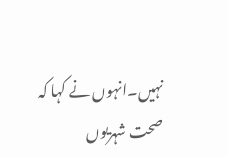نہیں۔انہوں نے کہا کہ صحت شہریوں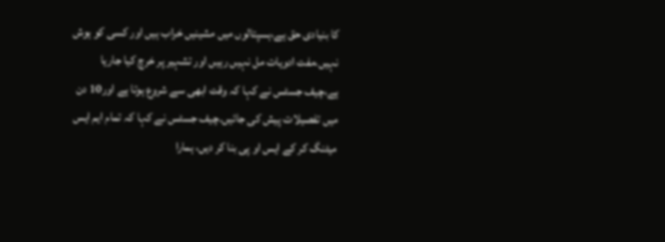کا بنیادی حق ہے،ہسپتالوں میں مشینیں خراب ہیں اور کسی کو ہوش نہیں،مفت ادویات مل نہیں رہیں اور تشہیر پر خرچ کیا جاریا ہے،چیف جسٹس نے کہا کہ وقت ابھی سے شروع ہوتا ہے اور10 دن میں تفصیلات پیش کی جائیں۔چیف جسٹس نے کہا کہ تمام ایم ایس میٹنگ کر کے ایس او پی بنا کر دیں، ہمارا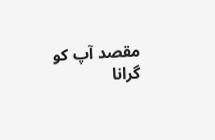مقصد آپ کو گرانا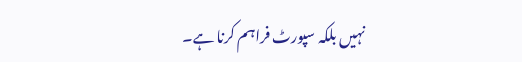نہیں بلکہ سپورٹ فراہم کرنا ہے۔